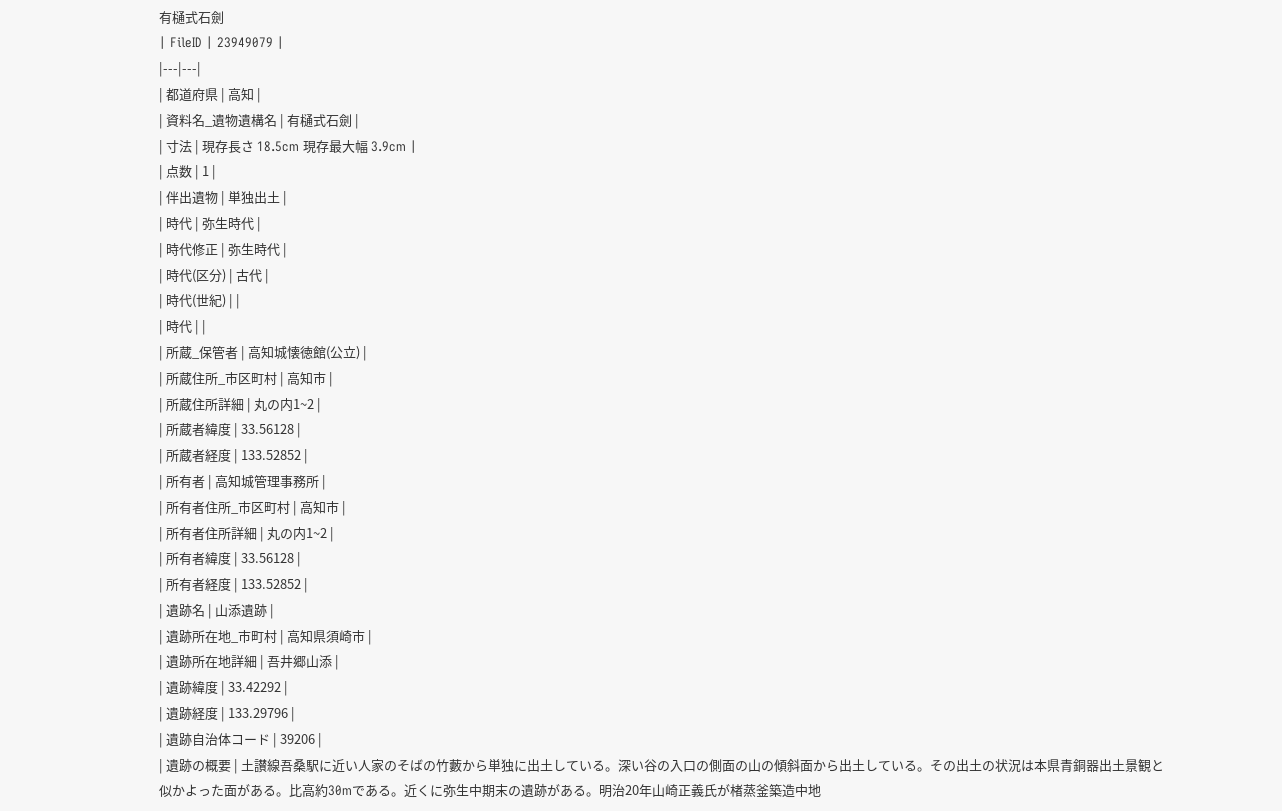有樋式石劍
| FileID | 23949079 |
|---|---|
| 都道府県 | 高知 |
| 資料名_遺物遺構名 | 有樋式石劍 |
| 寸法 | 現存長さ 18.5cm 現存最大幅 3.9cm |
| 点数 | 1 |
| 伴出遺物 | 単独出土 |
| 時代 | 弥生時代 |
| 時代修正 | 弥生時代 |
| 時代(区分) | 古代 |
| 時代(世紀) | |
| 時代 | |
| 所蔵_保管者 | 高知城懐徳館(公立) |
| 所蔵住所_市区町村 | 高知市 |
| 所蔵住所詳細 | 丸の内1~2 |
| 所蔵者緯度 | 33.56128 |
| 所蔵者経度 | 133.52852 |
| 所有者 | 高知城管理事務所 |
| 所有者住所_市区町村 | 高知市 |
| 所有者住所詳細 | 丸の内1~2 |
| 所有者緯度 | 33.56128 |
| 所有者経度 | 133.52852 |
| 遺跡名 | 山添遺跡 |
| 遺跡所在地_市町村 | 高知県須崎市 |
| 遺跡所在地詳細 | 吾井郷山添 |
| 遺跡緯度 | 33.42292 |
| 遺跡経度 | 133.29796 |
| 遺跡自治体コード | 39206 |
| 遺跡の概要 | 土讃線吾桑駅に近い人家のそばの竹藪から単独に出土している。深い谷の入口の側面の山の傾斜面から出土している。その出土の状況は本県青銅器出土景観と似かよった面がある。比高約30mである。近くに弥生中期末の遺跡がある。明治20年山崎正義氏が楮蒸釜築造中地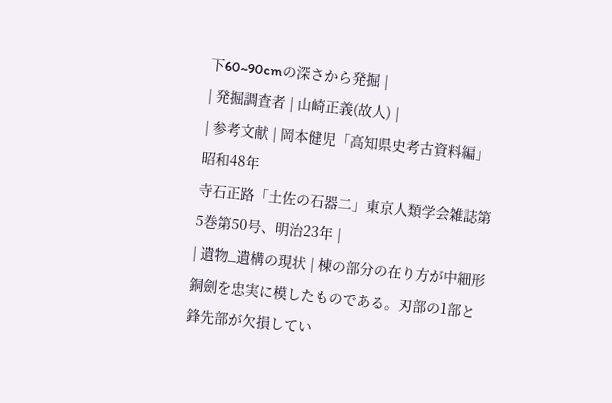下60~90cmの深さから発掘 |
| 発掘調査者 | 山崎正義(故人) |
| 参考文献 | 岡本健児「高知県史考古資料編」 昭和48年
寺石正路「土佐の石器二」東京人類学会雑誌第5巻第50号、明治23年 |
| 遺物_遺構の現状 | 棟の部分の在り方が中細形銅劍を忠実に模したものである。刃部の1部と鋒先部が欠損してい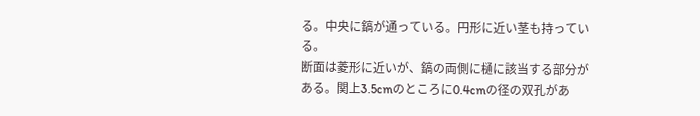る。中央に鎬が通っている。円形に近い茎も持っている。
断面は菱形に近いが、鎬の両側に樋に該当する部分がある。関上3.5cmのところに0.4cmの径の双孔があ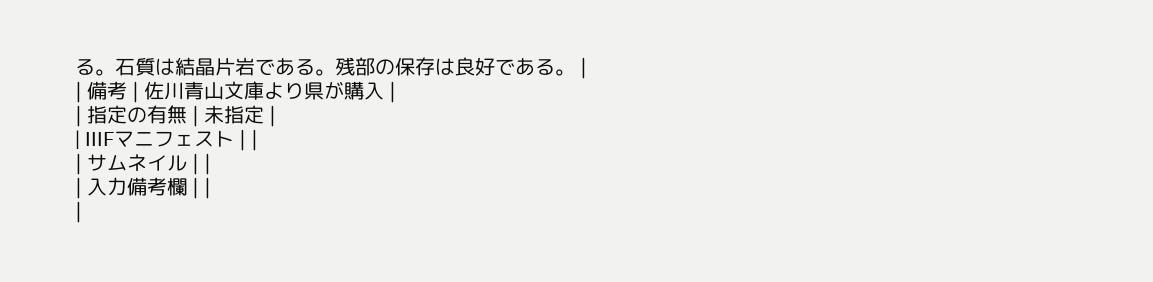る。石質は結晶片岩である。残部の保存は良好である。 |
| 備考 | 佐川青山文庫より県が購入 |
| 指定の有無 | 未指定 |
| IIIFマニフェスト | |
| サムネイル | |
| 入力備考欄 | |
|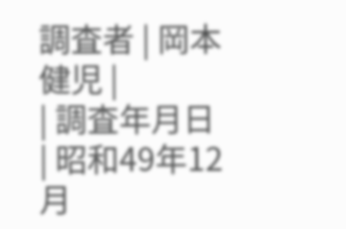調査者 | 岡本健児 |
| 調査年月日 | 昭和49年12月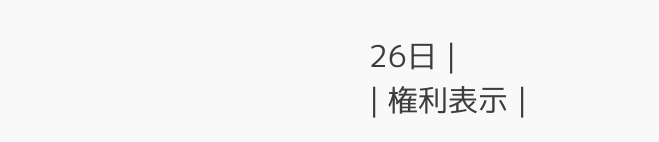26日 |
| 権利表示 |